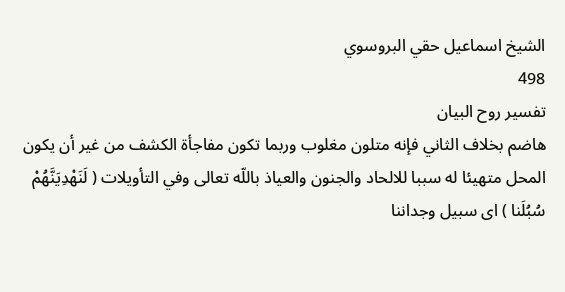الشيخ اسماعيل حقي البروسوي
498
تفسير روح البيان
هاضم بخلاف الثاني فإنه متلون مغلوب وربما تكون مفاجأة الكشف من غير أن يكون المحل متهيئا له سببا للالحاد والجنون والعياذ باللّه تعالى وفي التأويلات ( لَنَهْدِيَنَّهُمْ سُبُلَنا ) اى سبيل وجداننا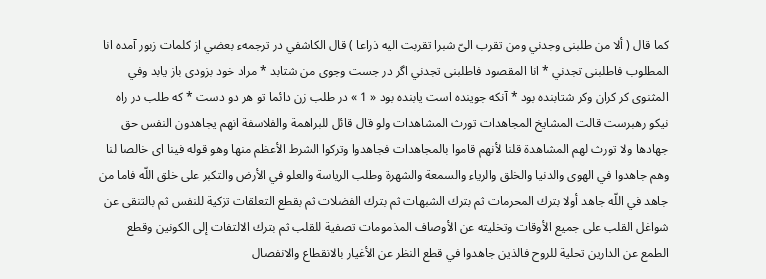كما قال ( ألا من طلبنى وجدني ومن تقرب الىّ شبرا تقربت اليه ذراعا ) قال الكاشفي در ترجمهء بعضي از كلمات زبور آمده انا المطلوب فاطلبنى تجدني * انا المقصود فاطلبنى تجدني اگر در جست وجوى من شتابد * مراد خود بزودى باز يابد وفي المثنوى كر كران وكر شتابنده بود * آنكه جوينده است يابنده بود « 1 » در طلب زن دائما تو هر دو دست * كه طلب در راه نيكو رهبرست قالت المشايخ المجاهدات تورث المشاهدات ولو قال قائل للبراهمة والفلاسفة انهم يجاهدون النفس حق جهادها ولا تورث لهم المشاهدة قلنا لأنهم قاموا بالمجاهدات فجاهدوا وتركوا الشرط الأعظم منها وهو قوله فينا اى خالصا لنا وهم جاهدوا في الهوى والدنيا والخلق والرياء والسمعة والشهرة وطلب الرياسة والعلو في الأرض والتكبر على خلق اللّه فاما من جاهد في اللّه جاهد أولا بترك المحرمات ثم بترك الشبهات ثم بترك الفضلات ثم بقطع التعلقات تزكية للنفس ثم بالتنقى عن شواغل القلب على جميع الأوقات وتخليته عن الأوصاف المذمومات تصفية للقلب ثم بترك الالتفات إلى الكونين وقطع الطمع عن الدارين تحلية للروح فالذين جاهدوا في قطع النظر عن الأغيار بالانقطاع والانفصال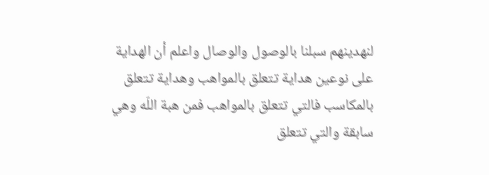لنهدينهم سبلنا بالوصول والوصال واعلم أن الهداية على نوعين هداية تتعلق بالمواهب وهداية تتعلق بالمكاسب فالتي تتعلق بالمواهب فمن هبة اللّه وهي سابقة والتي تتعلق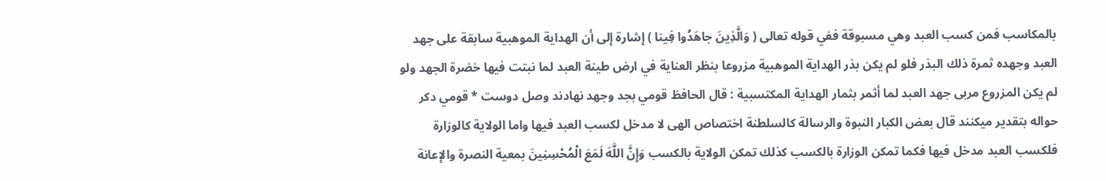بالمكاسب فمن كسب العبد وهي مسبوقة ففي قوله تعالى ( وَالَّذِينَ جاهَدُوا فِينا ) إشارة إلى أن الهداية الموهبية سابقة على جهد العبد وجهده ثمرة ذلك البذر فلو لم يكن بذر الهداية الموهبية مزروعا بنظر العناية في ارض طينة العبد لما نبتت فيها خضرة الجهد ولو لم يكن المزروع مربى جهد العبد لما أثمر بثمار الهداية المكتسبية : قال الحافظ قومي بجد وجهد نهادند وصل دوست * قومي دكر حواله بتقدير ميكنند قال بعض الكبار النبوة والرسالة كالسلطنة اختصاص الهى لا مدخل لكسب العبد فيها واما الولاية كالوزارة فلكسب العبد مدخل فيها فكما تمكن الوزارة بالكسب كذلك تمكن الولاية بالكسب وَإِنَّ اللَّهَ لَمَعَ الْمُحْسِنِينَ بمعية النصرة والإعانة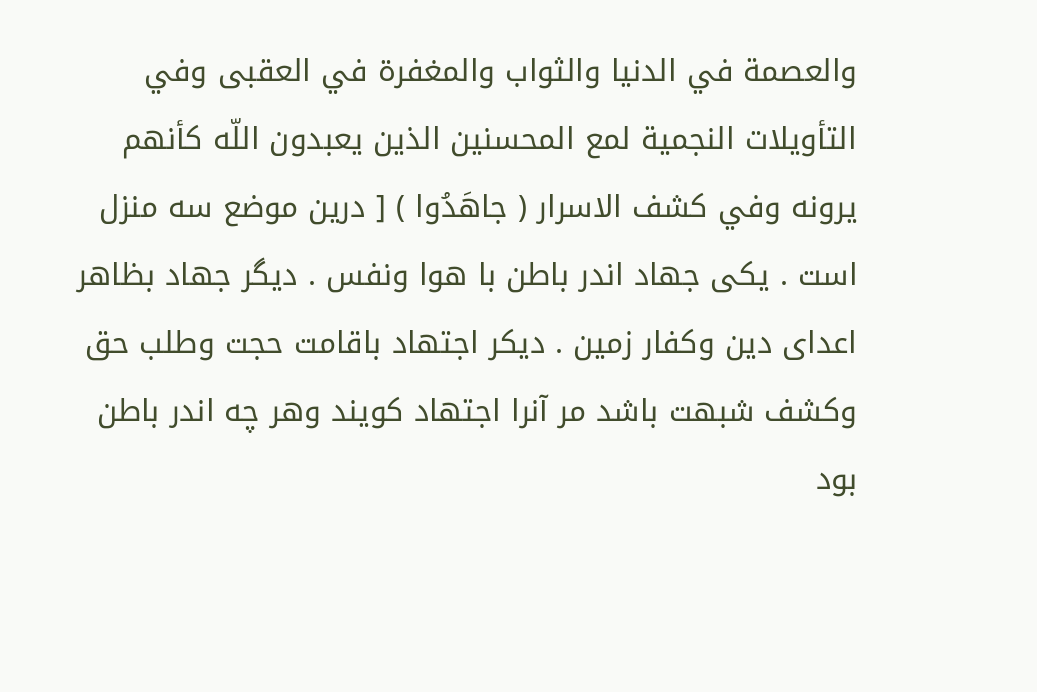والعصمة في الدنيا والثواب والمغفرة في العقبى وفي التأويلات النجمية لمع المحسنين الذين يعبدون اللّه كأنهم يرونه وفي كشف الاسرار ( جاهَدُوا ) [ درين موضع سه منزل است . يكى جهاد اندر باطن با هوا ونفس . ديگر جهاد بظاهر اعداى دين وكفار زمين . ديكر اجتهاد باقامت حجت وطلب حق وكشف شبهت باشد مر آنرا اجتهاد كويند وهر چه اندر باطن بود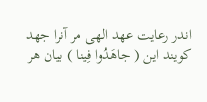اندر رعايت عهد الهى مر آنرا جهد كويند اين ( جاهَدُوا فِينا ) بيان هر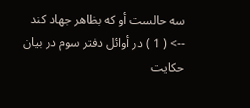سه حالست أو كه بظاهر جهاد كند
--> ( 1 ) در أوائل دفتر سوم در بيان حكايت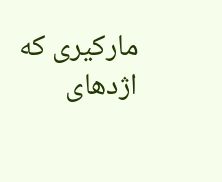ماركيرى كه اژدهاى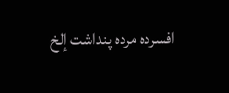افسرده مرده پنداشت إلخ